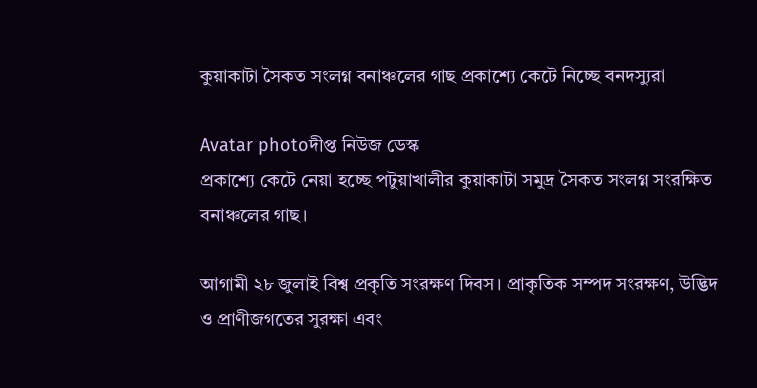কুয়াকাটা সৈকত সংলগ্ন বনাঞ্চলের গাছ প্রকাশ্যে কেটে নিচ্ছে বনদস্যুরা

Avatar photoদীপ্ত নিউজ ডেস্ক
প্রকাশ্যে কেটে নেয়া হচ্ছে পটুয়াখালীর কুয়াকাটা সমুদ্র সৈকত সংলগ্ন সংরক্ষিত বনাঞ্চলের গাছ।

আগামী ২৮ জুলাই বিশ্ব প্রকৃতি সংরক্ষণ দিবস। প্রাকৃতিক সম্পদ সংরক্ষণ, উদ্ভিদ ও প্রাণীজগতের সুরক্ষা এবং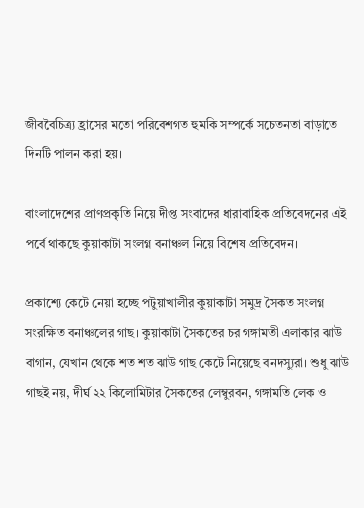জীববৈচিত্র্য হ্রাসের মতো পরিবেশগত হুমকি সম্পর্কে সচেতনতা বাড়াতে দিনটি পালন করা হয়।

বাংলাদেশের প্রাণপ্রকৃতি নিয়ে দীপ্ত সংবাদের ধারাবাহিক প্রতিবেদনের এই পর্বে থাকছে কুয়াকাটা সংলগ্ন বনাঞ্চল নিয়ে বিশেষ প্রতিবেদন।

প্রকাশ্যে কেটে নেয়া হচ্ছে পটুয়াখালীর কুয়াকাটা সমুদ্র সৈকত সংলগ্ন সংরক্ষিত বনাঞ্চলের গাছ। কুয়াকাটা সৈকতের চর গঙ্গামতী এলাকার ঝাউ বাগান, যেখান থেকে শত শত ঝাউ গাছ কেটে নিয়েছে বনদস্যুরা। শুধু ঝাউ গাছই নয়, দীর্ঘ ২২ কিলোমিটার সৈকতের লেম্বুরবন, গঙ্গামতি লেক ও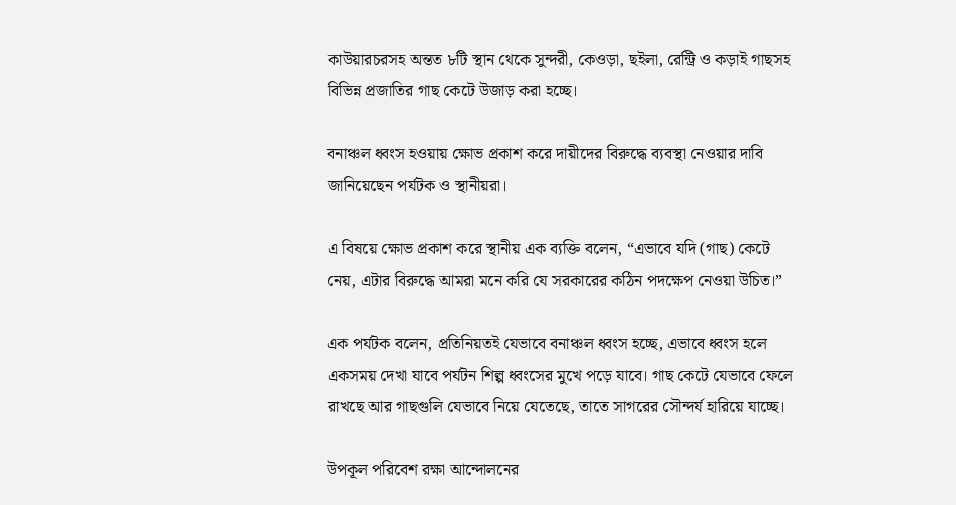কাউয়ারচরসহ অন্তত ৮টি স্থান থেকে সুন্দরী, কেওড়া, ছইলা, রেন্ট্রি ও কড়াই গাছসহ বিভিন্ন প্রজাতির গাছ কেটে উজাড় করা হচ্ছে।

বনাঞ্চল ধ্বংস হওয়ায় ক্ষোভ প্রকাশ করে দায়ীদের বিরুদ্ধে ব্যবস্থা নেওয়ার দাবি জানিয়েছেন পর্যটক ও স্থানীয়রা।

এ বিষয়ে ক্ষোভ প্রকাশ করে স্থানীয় এক ব্যক্তি বলেন, “এভাবে যদি (গাছ) কেটে নেয়, এটার বিরুদ্ধে আমরা মনে করি যে সরকারের কঠিন পদক্ষেপ নেওয়া উচিত।”

এক পর্যটক বলেন, প্রতিনিয়তই যেভাবে বনাঞ্চল ধ্বংস হচ্ছে, এভাবে ধ্বংস হলে একসময় দেখা যাবে পর্যটন শিল্প ধ্বংসের মুখে পড়ে যাবে। গাছ কেটে যেভাবে ফেলে রাখছে আর গাছগুলি যেভাবে নিয়ে যেতেছে, তাতে সাগরের সৌন্দর্য হারিয়ে যাচ্ছে।

উপকূল পরিবেশ রক্ষা আন্দোলনের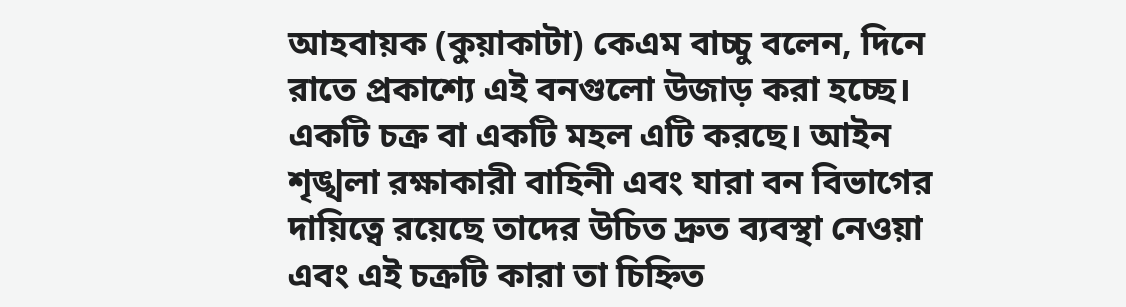আহবায়ক (কুয়াকাটা) কেএম বাচ্চু বলেন, দিনে রাতে প্রকাশ্যে এই বনগুলো উজাড় করা হচ্ছে। একটি চক্র বা একটি মহল এটি করছে। আইন শৃঙ্খলা রক্ষাকারী বাহিনী এবং যারা বন বিভাগের দায়িত্বে রয়েছে তাদের উচিত দ্রুত ব্যবস্থা নেওয়া এবং এই চক্রটি কারা তা চিহ্নিত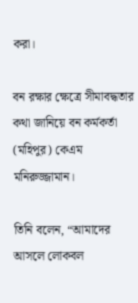করা।

বন রক্ষার ক্ষেত্রে সীমাবদ্ধতার কথা জানিয়ে বন কর্মকর্তা (মহিপুর) কেএম মনিরুজ্জামান।

তিনি বলেন, “আমাদের আসলে লোকবল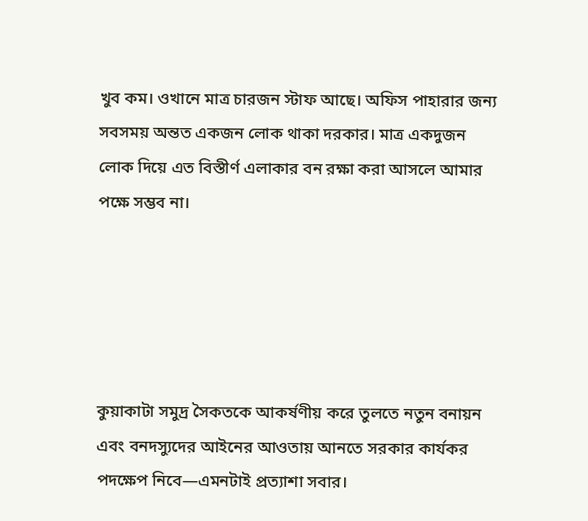খুব কম। ওখানে মাত্র চারজন স্টাফ আছে। অফিস পাহারার জন্য সবসময় অন্তত একজন লোক থাকা দরকার। মাত্র একদুজন লোক দিয়ে এত বিস্তীর্ণ এলাকার বন রক্ষা করা আসলে আমার পক্ষে সম্ভব না।





কুয়াকাটা সমুদ্র সৈকতকে আকর্ষণীয় করে তুলতে নতুন বনায়ন এবং বনদস্যুদের আইনের আওতায় আনতে সরকার কার্যকর পদক্ষেপ নিবে—এমনটাই প্রত্যাশা সবার।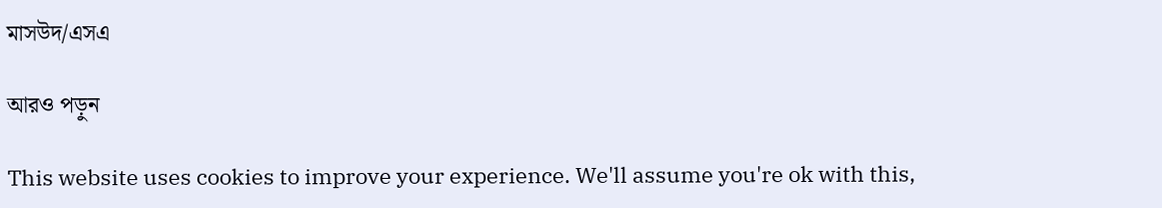মাসউদ/এসএ

আরও পড়ুন

This website uses cookies to improve your experience. We'll assume you're ok with this,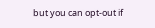but you can opt-out if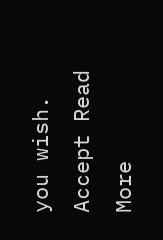you wish. Accept Read More